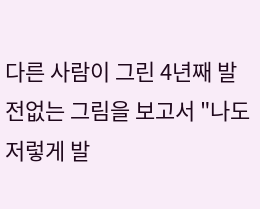다른 사람이 그린 4년째 발전없는 그림을 보고서 "나도 저렇게 발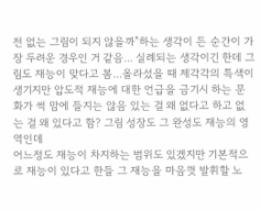전 없는 그림이 되지 않을까"하는 생각이 든 순간이 가장 두려운 경우인 거 같음... 실례되는 생각이긴 한데 그림도 재능이 맞다고 봄...올라섰을 때 제각각의 특색이 생기지만 압도적 재능에 대한 언급을 금기시 하는 문화가 썩 맘에 들지는 않음 있는 걸 왜 없다고 하고 없는 걸 왜 있다고 함? 그림 성장도 그 완성도 재능의 영역인데
어느정도 재능이 차지하는 범위도 있겠지만 기본적으로 재능이 있다고 한들 그 재능을 마음껏 발휘할 노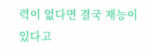력이 없다면 결국 재능이 있다고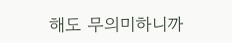해도 무의미하니까